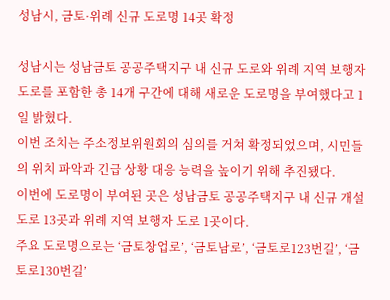성남시, 금토·위례 신규 도로명 14곳 확정

성남시는 성남금토 공공주택지구 내 신규 도로와 위례 지역 보행자 도로를 포함한 총 14개 구간에 대해 새로운 도로명을 부여했다고 1일 밝혔다.
이번 조치는 주소정보위원회의 심의를 거쳐 확정되었으며, 시민들의 위치 파악과 긴급 상황 대응 능력을 높이기 위해 추진됐다.
이번에 도로명이 부여된 곳은 성남금토 공공주택지구 내 신규 개설 도로 13곳과 위례 지역 보행자 도로 1곳이다.
주요 도로명으로는 ‘금토창업로’, ‘금토남로’, ‘금토로123번길’, ‘금토로130번길’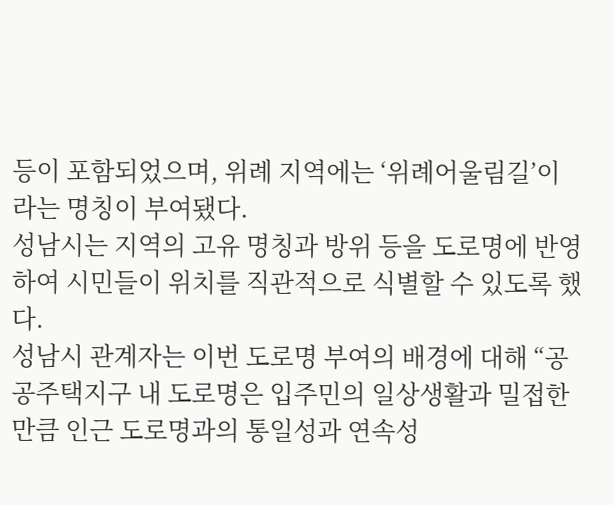등이 포함되었으며, 위례 지역에는 ‘위례어울림길’이라는 명칭이 부여됐다.
성남시는 지역의 고유 명칭과 방위 등을 도로명에 반영하여 시민들이 위치를 직관적으로 식별할 수 있도록 했다.
성남시 관계자는 이번 도로명 부여의 배경에 대해 “공공주택지구 내 도로명은 입주민의 일상생활과 밀접한 만큼 인근 도로명과의 통일성과 연속성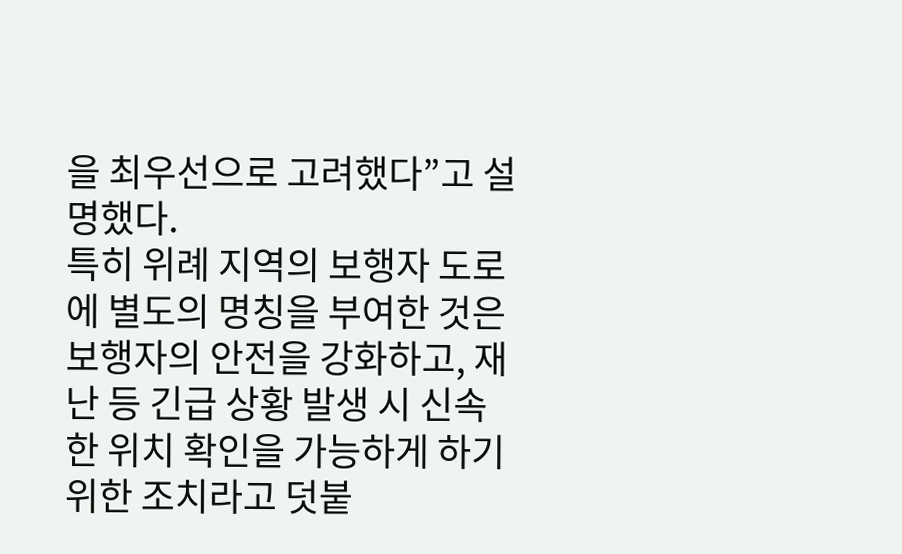을 최우선으로 고려했다”고 설명했다.
특히 위례 지역의 보행자 도로에 별도의 명칭을 부여한 것은 보행자의 안전을 강화하고, 재난 등 긴급 상황 발생 시 신속한 위치 확인을 가능하게 하기 위한 조치라고 덧붙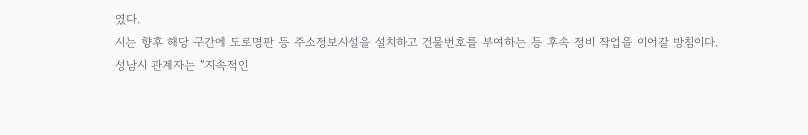였다.
시는 향후 해당 구간에 도로명판 등 주소정보시설을 설치하고 건물번호를 부여하는 등 후속 정비 작업을 이어갈 방침이다.
성남시 관계자는 “지속적인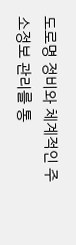도로명 정비와 체계적인 주소정보 관리를 통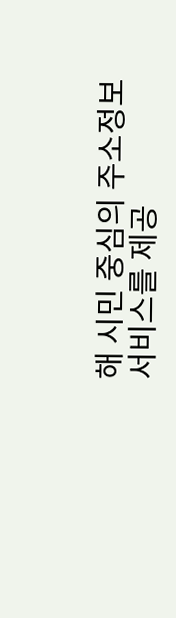해 시민 중심의 주소정보 서비스를 제공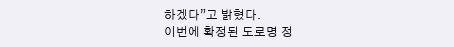하겠다”고 밝혔다.
이번에 확정된 도로명 정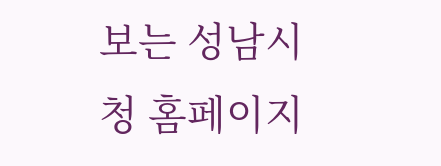보는 성남시청 홈페이지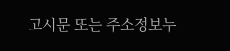고시문 또는 주소정보누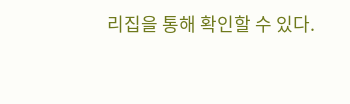리집을 통해 확인할 수 있다.